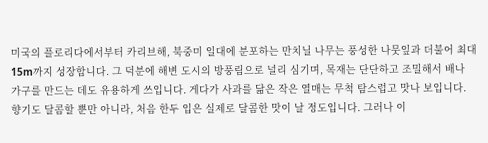미국의 플로리다에서부터 카리브해, 북중미 일대에 분포하는 만치닐 나무는 풍성한 나뭇잎과 더불어 최대 15m까지 성장합니다. 그 덕분에 해변 도시의 방풍림으로 널리 심기며, 목재는 단단하고 조밀해서 배나 가구를 만드는 데도 유용하게 쓰입니다. 게다가 사과를 닮은 작은 열매는 무척 탐스럽고 맛나 보입니다. 향기도 달콤할 뿐만 아니라, 처음 한두 입은 실제로 달콤한 맛이 날 정도입니다. 그러나 이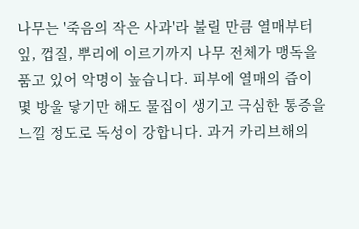나무는 '죽음의 작은 사과'라 불릴 만큼 열매부터 잎, 껍질, 뿌리에 이르기까지 나무 전체가 맹독을 품고 있어 악명이 높습니다. 피부에 열매의 즙이 몇 방울 닿기만 해도 물집이 생기고 극심한 통증을 느낄 정도로 독성이 강합니다. 과거 카리브해의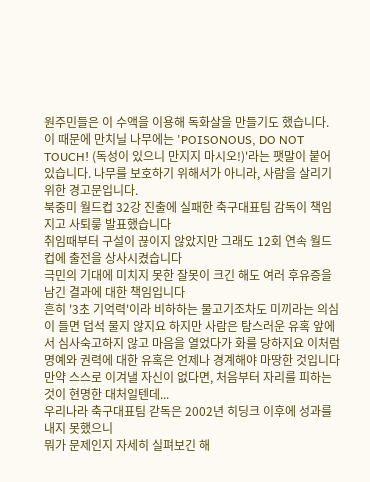원주민들은 이 수액을 이용해 독화살을 만들기도 했습니다. 이 때문에 만치닐 나무에는 'POISONOUS, DO NOT TOUCH! (독성이 있으니 만지지 마시오!)'라는 팻말이 붙어 있습니다. 나무를 보호하기 위해서가 아니라, 사람을 살리기 위한 경고문입니다.
북중미 월드컵 32강 진출에 실패한 축구대표팀 감독이 책임지고 사퇴릏 발표했습니다
취임때부터 구설이 끊이지 않았지만 그래도 12회 연속 월드컵에 출전을 상사시켰습니다
극민의 기대에 미치지 못한 잘못이 크긴 해도 여러 후유증을 남긴 결과에 대한 책임입니다
흔히 '3초 기억력'이라 비하하는 물고기조차도 미끼라는 의심이 들면 덥석 물지 않지요 하지만 사람은 탐스러운 유혹 앞에서 심사숙고하지 않고 마음을 열었다가 화를 당하지요 이처럼 명예와 권력에 대한 유혹은 언제나 경계해야 마땅한 것입니다 만약 스스로 이겨낼 자신이 없다면, 처음부터 자리를 피하는 것이 현명한 대처일텐데...
우리나라 축구대표팀 갇독은 2002년 히딩크 이후에 성과를 내지 못했으니
뭐가 문제인지 자세히 실펴보긴 해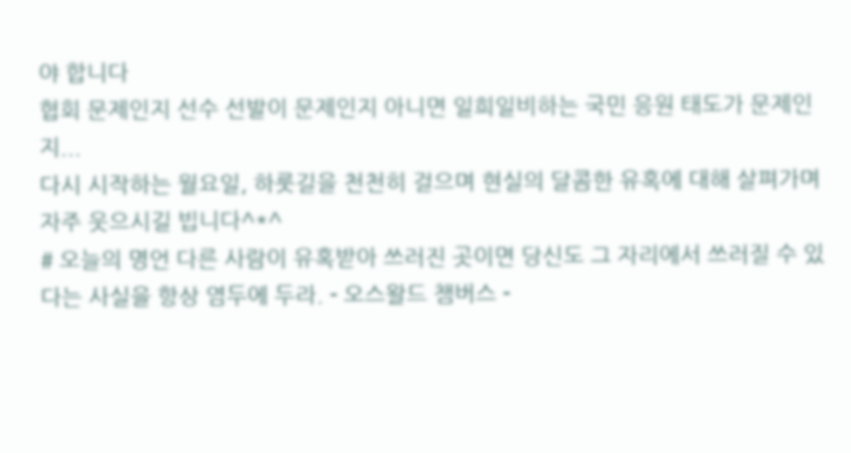야 합니다
협회 문제인지 선수 선발이 문제인지 아니면 일희일비하는 국민 응원 태도가 문제인지...
다시 시작하는 월요일, 하룻길을 천천히 걸으며 현실의 달콤한 유혹에 대해 살펴가며
자주 웃으시길 빕니다^*^
# 오늘의 명언 다른 사람이 유혹받아 쓰러진 곳이면 당신도 그 자리에서 쓰러질 수 있다는 사실을 항상 염두에 두라. - 오스왈드 챔버스 -